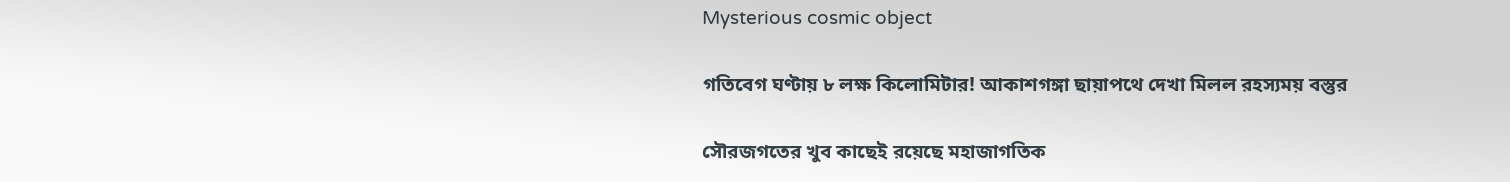Mysterious cosmic object

গতিবেগ ঘণ্টায় ৮ লক্ষ কিলোমিটার! আকাশগঙ্গা ছায়াপথে দেখা মিলল রহস্যময় বস্তুর

সৌরজগতের খুব কাছেই রয়েছে মহাজাগতিক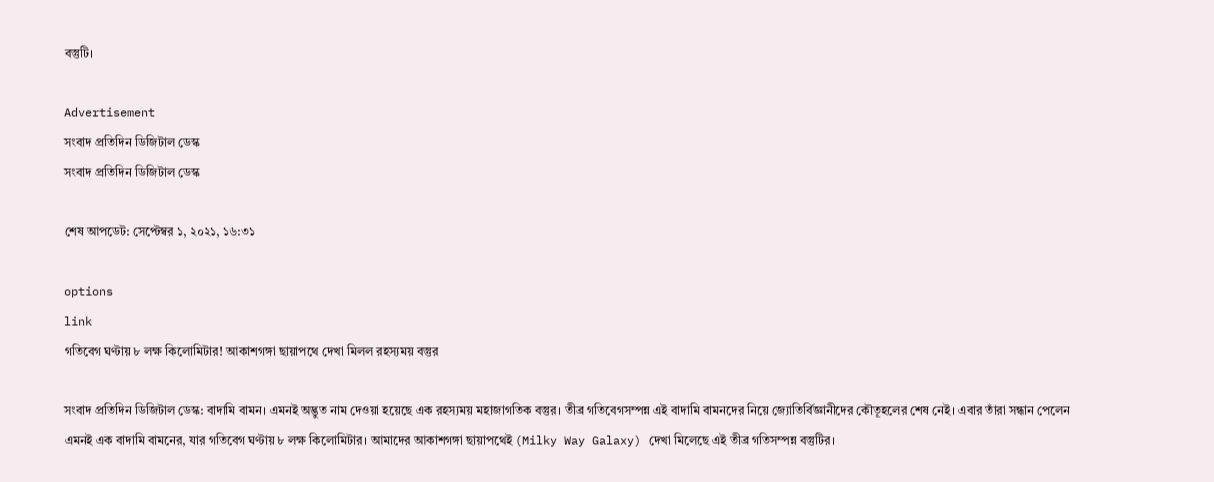বস্তুটি।

Advertisement
সংবাদ প্রতিদিন ডিজিটাল ডেস্ক
সংবাদ প্রতিদিন ডিজিটাল ডেস্ক

শেষ আপডেট: সেপ্টেম্বর ১, ২০২১, ১৬:৩১

options
link
গতিবেগ ঘণ্টায় ৮ লক্ষ কিলোমিটার! আকাশগঙ্গা ছায়াপথে দেখা মিলল রহস্যময় বস্তুর

সংবাদ প্রতিদিন ডিজিটাল ডেস্ক: বাদামি বামন। এমনই অদ্ভুত নাম দেওয়া হয়েছে এক রহস্যময় মহাজাগতিক বস্তুর। তীব্র গতিবেগসম্পন্ন এই বাদামি বামনদের নিয়ে জ্যোতির্বিজ্ঞানীদের কৌতূহলের শেষ নেই। এবার তাঁরা সন্ধান পেলেন এমনই এক বাদামি বামনের, যার গতিবেগ ঘণ্টায় ৮ লক্ষ কিলোমিটার। আমাদের আকাশগঙ্গা ছায়াপথেই (Milky Way Galaxy) দেখা মিলেছে এই তীব্র গতিসম্পন্ন বস্তুটির।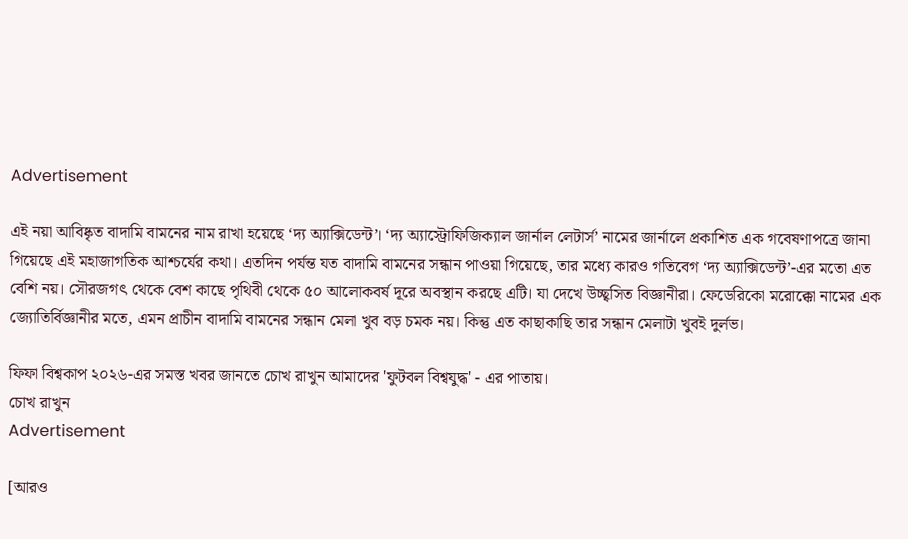Advertisement

এই নয়া আবিষ্কৃত বাদামি বামনের নাম রাখা হয়েছে ‘দ্য অ্যাক্সিডেন্ট’। ‘দ্য অ্যাস্ট্রোফিজিক্যাল জার্নাল লেটার্স’ নামের জার্নালে প্রকাশিত এক গবেষণাপত্রে জানা গিয়েছে এই মহাজাগতিক আশ্চর্যের কথা। এতদিন পর্যন্ত যত বাদামি বামনের সন্ধান পাওয়া গিয়েছে, তার মধ্যে কারও গতিবেগ ‘দ্য অ্যাক্সিডেন্ট’-এর মতো এত বেশি নয়। সৌরজগৎ থেকে বেশ কাছে পৃথিবী থেকে ৫০ আলোকবর্ষ দূরে অবস্থান করছে এটি। যা দেখে উচ্ছ্বসিত বিজ্ঞানীরা। ফেডেরিকো মরোক্কো নামের এক জ্যোতির্বিজ্ঞানীর মতে, এমন প্রাচীন বাদামি বামনের সন্ধান মেলা খুব বড় চমক নয়। কিন্তু এত কাছাকাছি তার সন্ধান মেলাটা খুবই দুর্লভ।

ফিফা বিশ্বকাপ ২০২৬-এর সমস্ত খবর জানতে চোখ রাখুন আমাদের 'ফুটবল বিশ্বযুদ্ধ' - এর পাতায়।
চোখ রাখুন
Advertisement

[আরও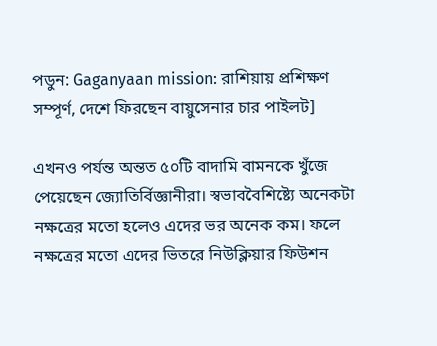পডুন: Gaganyaan mission: রাশিয়ায় প্রশিক্ষণ সম্পূর্ণ, দেশে ফিরছেন বায়ুসেনার চার পাইলট]

এখনও পর্যন্ত অন্তত ৫০টি বাদামি বামনকে খুঁজে পেয়েছেন জ্যোতির্বিজ্ঞানীরা। স্বভাববৈশিষ্ট্যে অনেকটা নক্ষত্রের মতো হলেও এদের ভর অনেক কম। ফলে নক্ষত্রের মতো এদের ভিতরে নিউক্লিয়ার ফিউশন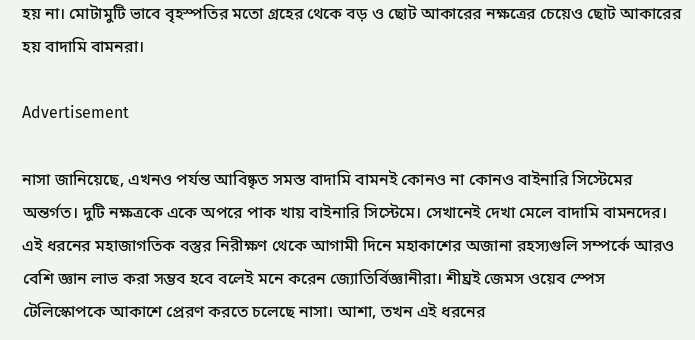হয় না। মোটামুটি ভাবে বৃহস্পতির মতো গ্রহের থেকে বড় ও ছোট আকারের নক্ষত্রের চেয়েও ছোট আকারের হয় বাদামি বামনরা।

Advertisement

নাসা জানিয়েছে, এখনও পর্যন্ত আবিষ্কৃত সমস্ত বাদামি বামনই কোনও না কোনও বাইনারি সিস্টেমের অন্তর্গত। দুটি নক্ষত্রকে একে অপরে পাক খায় বাইনারি সিস্টেমে। সেখানেই দেখা মেলে বাদামি বামনদের। এই ধরনের মহাজাগতিক বস্তুর নিরীক্ষণ থেকে আগামী দিনে মহাকাশের অজানা রহস্যগুলি সম্পর্কে আরও বেশি জ্ঞান লাভ করা সম্ভব হবে বলেই মনে করেন জ্যোতির্বিজ্ঞানীরা। শীঘ্রই জেমস ওয়েব স্পেস টেলিস্কোপকে আকাশে প্রেরণ করতে চলেছে নাসা। আশা, তখন এই ধরনের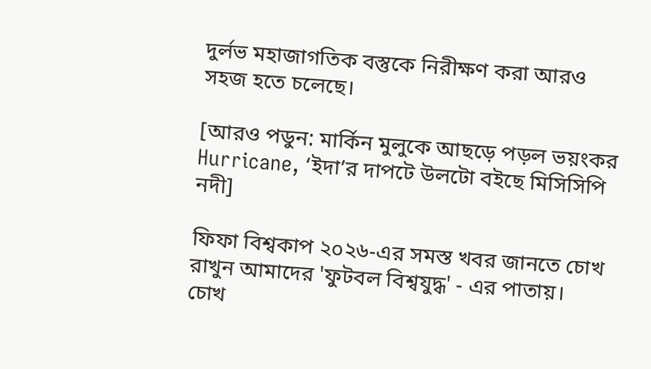দুর্লভ মহাজাগতিক বস্তুকে নিরীক্ষণ করা আরও সহজ হতে চলেছে।

[আরও পডুন: মার্কিন মুলুকে আছড়ে পড়ল ভয়ংকর Hurricane, ‘ইদা’র দাপটে উলটো বইছে মিসিসিপি নদী]

ফিফা বিশ্বকাপ ২০২৬-এর সমস্ত খবর জানতে চোখ রাখুন আমাদের 'ফুটবল বিশ্বযুদ্ধ' - এর পাতায়।
চোখ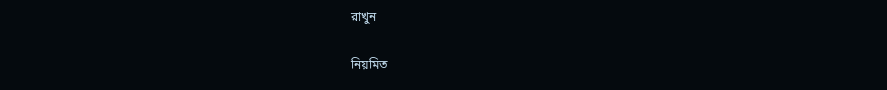রাখুন

নিয়মিত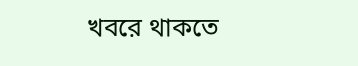খবরে থাকতে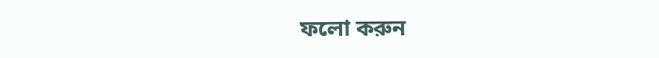ফলো করুন